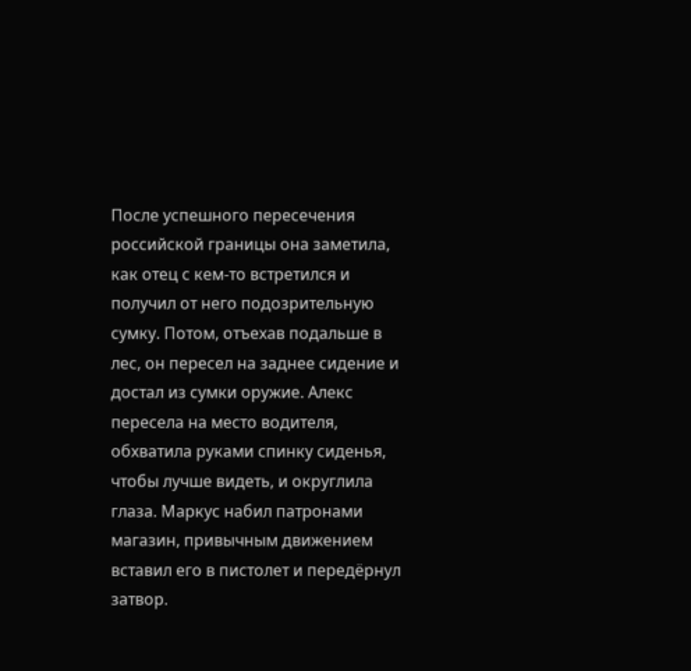После успешного пересечения российской границы она заметила, как отец с кем-то встретился и получил от него подозрительную сумку. Потом, отъехав подальше в лес, он пересел на заднее сидение и достал из сумки оружие. Алекс пересела на место водителя, обхватила руками спинку сиденья, чтобы лучше видеть, и округлила глаза. Маркус набил патронами магазин, привычным движением вставил его в пистолет и передёрнул затвор.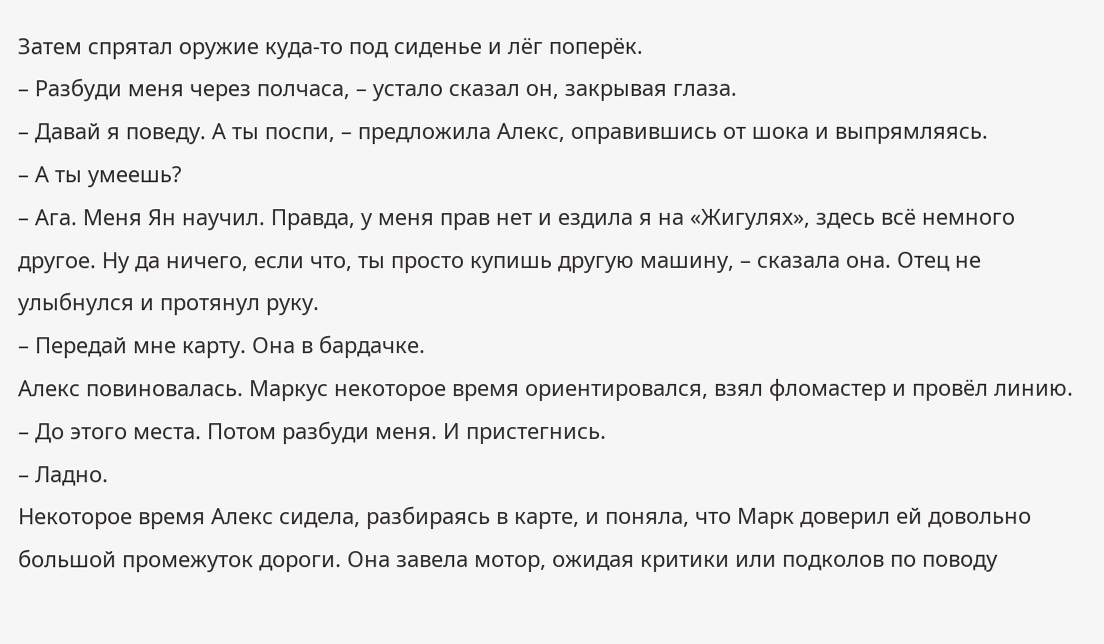Затем спрятал оружие куда-то под сиденье и лёг поперёк.
– Разбуди меня через полчаса, – устало сказал он, закрывая глаза.
– Давай я поведу. А ты поспи, – предложила Алекс, оправившись от шока и выпрямляясь.
– А ты умеешь?
– Ага. Меня Ян научил. Правда, у меня прав нет и ездила я на «Жигулях», здесь всё немного другое. Ну да ничего, если что, ты просто купишь другую машину, – сказала она. Отец не улыбнулся и протянул руку.
– Передай мне карту. Она в бардачке.
Алекс повиновалась. Маркус некоторое время ориентировался, взял фломастер и провёл линию.
– До этого места. Потом разбуди меня. И пристегнись.
– Ладно.
Некоторое время Алекс сидела, разбираясь в карте, и поняла, что Марк доверил ей довольно большой промежуток дороги. Она завела мотор, ожидая критики или подколов по поводу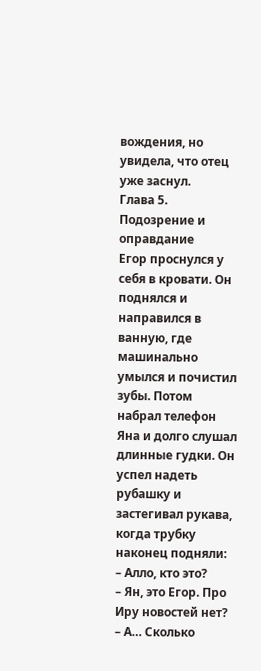вождения, но увидела, что отец уже заснул.
Глава 5. Подозрение и оправдание
Егор проснулся у себя в кровати. Он поднялся и направился в ванную, где машинально умылся и почистил зубы. Потом набрал телефон Яна и долго слушал длинные гудки. Он успел надеть рубашку и застегивал рукава, когда трубку наконец подняли:
– Алло, кто это?
– Ян, это Егор. Про Иру новостей нет?
– А… Сколько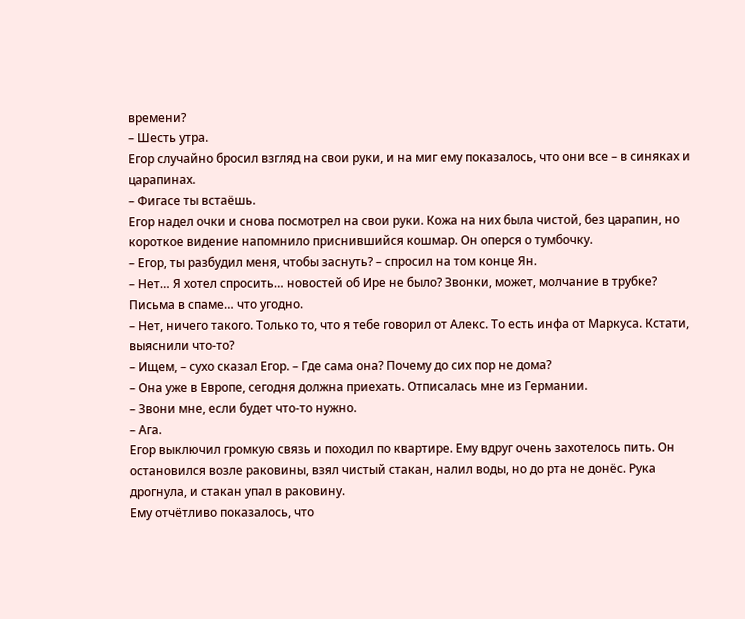времени?
– Шесть утра.
Егор случайно бросил взгляд на свои руки, и на миг ему показалось, что они все – в синяках и царапинах.
– Фигасе ты встаёшь.
Егор надел очки и снова посмотрел на свои руки. Кожа на них была чистой, без царапин, но короткое видение напомнило приснившийся кошмар. Он оперся о тумбочку.
– Егор, ты разбудил меня, чтобы заснуть? – спросил на том конце Ян.
– Нет… Я хотел спросить… новостей об Ире не было? Звонки, может, молчание в трубке? Письма в спаме… что угодно.
– Нет, ничего такого. Только то, что я тебе говорил от Алекс. То есть инфа от Маркуса. Кстати, выяснили что-то?
– Ищем, – сухо сказал Егор. – Где сама она? Почему до сих пор не дома?
– Она уже в Европе, сегодня должна приехать. Отписалась мне из Германии.
– Звони мне, если будет что-то нужно.
– Ага.
Егор выключил громкую связь и походил по квартире. Ему вдруг очень захотелось пить. Он остановился возле раковины, взял чистый стакан, налил воды, но до рта не донёс. Рука дрогнула, и стакан упал в раковину.
Ему отчётливо показалось, что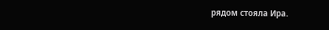рядом стояла Ира.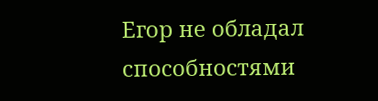Егор не обладал способностями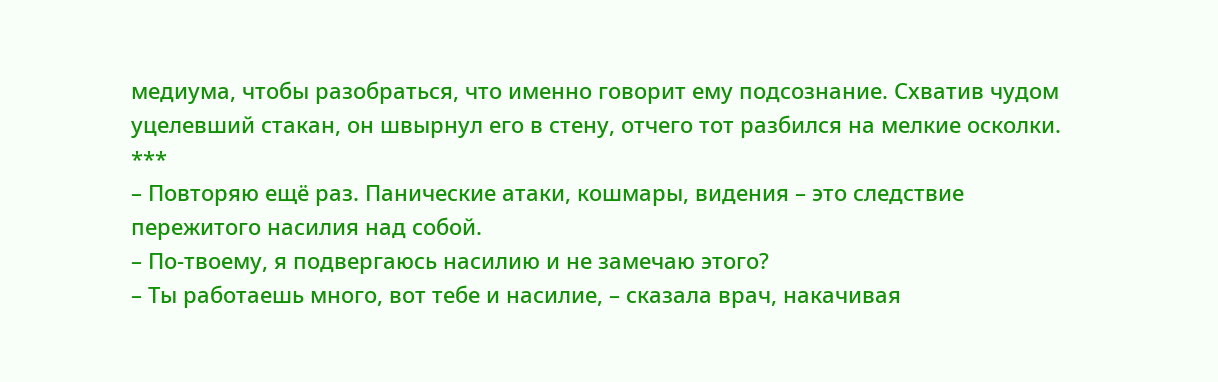медиума, чтобы разобраться, что именно говорит ему подсознание. Схватив чудом уцелевший стакан, он швырнул его в стену, отчего тот разбился на мелкие осколки.
***
– Повторяю ещё раз. Панические атаки, кошмары, видения – это следствие пережитого насилия над собой.
– По-твоему, я подвергаюсь насилию и не замечаю этого?
– Ты работаешь много, вот тебе и насилие, – сказала врач, накачивая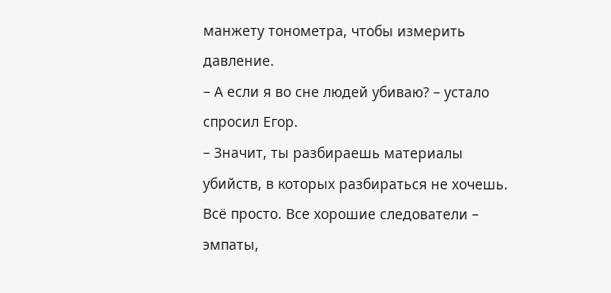манжету тонометра, чтобы измерить давление.
– А если я во сне людей убиваю? – устало спросил Егор.
– Значит, ты разбираешь материалы убийств, в которых разбираться не хочешь. Всё просто. Все хорошие следователи – эмпаты,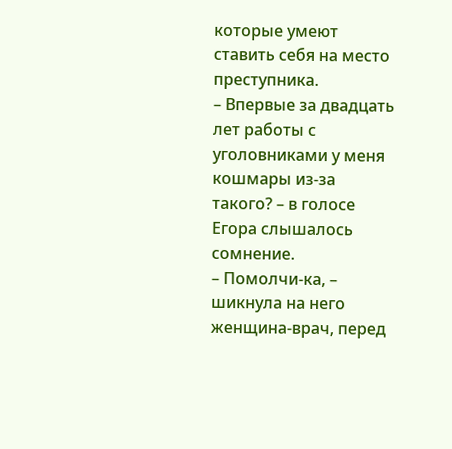которые умеют ставить себя на место преступника.
– Впервые за двадцать лет работы с уголовниками у меня кошмары из-за такого? – в голосе Егора слышалось сомнение.
– Помолчи-ка, – шикнула на него женщина-врач, перед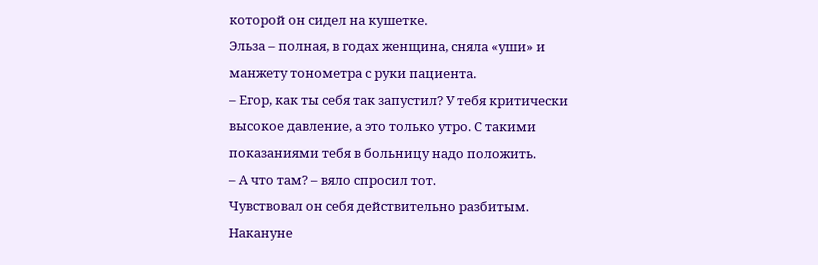которой он сидел на кушетке.
Эльза – полная, в годах женщина, сняла «уши» и манжету тонометра с руки пациента.
– Егор, как ты себя так запустил? У тебя критически высокое давление, а это только утро. С такими показаниями тебя в больницу надо положить.
– А что там? – вяло спросил тот.
Чувствовал он себя действительно разбитым. Накануне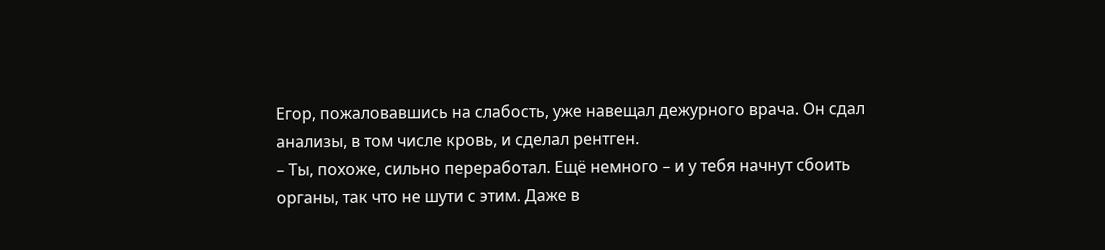Егор, пожаловавшись на слабость, уже навещал дежурного врача. Он сдал анализы, в том числе кровь, и сделал рентген.
– Ты, похоже, сильно переработал. Ещё немного – и у тебя начнут сбоить органы, так что не шути с этим. Даже в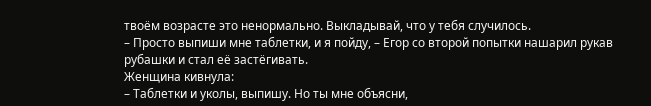твоём возрасте это ненормально. Выкладывай, что у тебя случилось.
– Просто выпиши мне таблетки, и я пойду, – Егор со второй попытки нашарил рукав рубашки и стал её застёгивать.
Женщина кивнула:
– Таблетки и уколы, выпишу. Но ты мне объясни,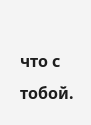что с тобой.